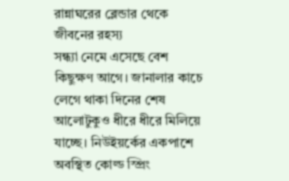রান্নাঘরের ব্লেন্ডার থেকে জীবনের রহস্য
সন্ধ্যা নেমে এসেছে বেশ কিছুক্ষণ আগে। জানালার কাচে লেগে থাকা দিনের শেষ আলোটুকুও ধীরে ধীরে মিলিয়ে যাচ্ছে। নিউইয়র্কের একপাশে অবস্থিত কোল্ড স্প্রিং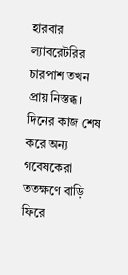হারবার ল্যাবরেটরির চারপাশ তখন প্রায় নিস্তব্ধ। দিনের কাজ শেষ করে অন্য গবেষকেরা ততক্ষণে বাড়ি ফিরে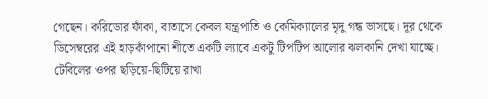গেছেন। করিডোর ফাঁকা, বাতাসে কেবল যন্ত্রপাতি ও কেমিক্যালের মৃদু গন্ধ ভাসছে। দূর থেকে ডিসেম্বরের এই হাড়কাঁপানো শীতে একটি ল্যাবে একটু টিপটিপ আলোর ঝলকানি দেখা যাচ্ছে। টেবিলের ওপর ছড়িয়ে-ছিটিয়ে রাখা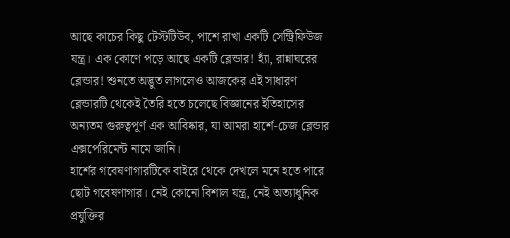আছে কাচের কিছু টেস্টটিউব, পাশে রাখা একটি সেন্ট্রিফিউজ যন্ত্র। এক কোণে পড়ে আছে একটি ব্লেন্ডার! হ্যাঁ, রান্নাঘরের ব্লেন্ডার! শুনতে অদ্ভুত লাগলেও আজকের এই সাধারণ ব্লেন্ডারটি থেকেই তৈরি হতে চলেছে বিজ্ঞানের ইতিহাসের অন্যতম গুরুত্বপূর্ণ এক আবিষ্কার, যা আমরা হার্শে-চেজ ব্লেন্ডার এক্সপেরিমেন্ট নামে জানি।
হার্শের গবেষণাগারটিকে বাইরে থেকে দেখলে মনে হতে পারে ছোট গবেষণাগার। নেই কোনো বিশাল যন্ত্র, নেই অত্যাধুনিক প্রযুক্তির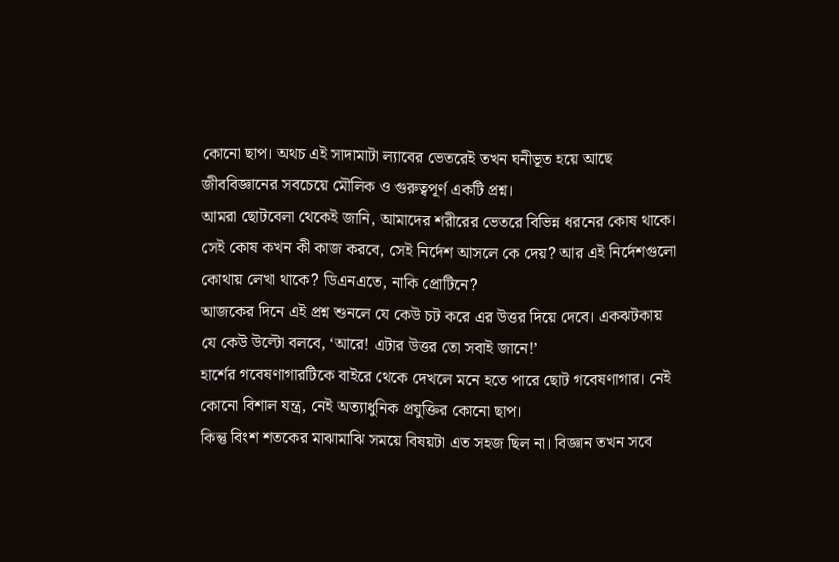কোনো ছাপ। অথচ এই সাদামাটা ল্যাবের ভেতরেই তখন ঘনীভূত হয়ে আছে জীববিজ্ঞানের সবচেয়ে মৌলিক ও গুরুত্বপূর্ণ একটি প্রশ্ন।
আমরা ছোটবেলা থেকেই জানি, আমাদের শরীরের ভেতরে বিভিন্ন ধরনের কোষ থাকে। সেই কোষ কখন কী কাজ করবে, সেই নির্দেশ আসলে কে দেয়? আর এই নির্দেশগুলো কোথায় লেখা থাকে? ডিএনএতে, নাকি প্রোটিনে?
আজকের দিনে এই প্রশ্ন শুনলে যে কেউ চট করে এর উত্তর দিয়ে দেবে। একঝটকায় যে কেউ উল্টো বলবে, ‘আরে! এটার উত্তর তো সবাই জানে!’
হার্শের গবেষণাগারটিকে বাইরে থেকে দেখলে মনে হতে পারে ছোট গবেষণাগার। নেই কোনো বিশাল যন্ত্র, নেই অত্যাধুনিক প্রযুক্তির কোনো ছাপ।
কিন্তু বিংশ শতকের মাঝামাঝি সময়ে বিষয়টা এত সহজ ছিল না। বিজ্ঞান তখন সবে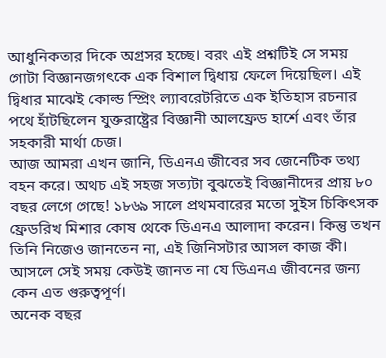আধুনিকতার দিকে অগ্রসর হচ্ছে। বরং এই প্রশ্নটিই সে সময় গোটা বিজ্ঞানজগৎকে এক বিশাল দ্বিধায় ফেলে দিয়েছিল। এই দ্বিধার মাঝেই কোল্ড স্প্রিং ল্যাবরেটরিতে এক ইতিহাস রচনার পথে হাঁটছিলেন যুক্তরাষ্ট্রের বিজ্ঞানী আলফ্রেড হার্শে এবং তাঁর সহকারী মার্থা চেজ।
আজ আমরা এখন জানি, ডিএনএ জীবের সব জেনেটিক তথ্য বহন করে। অথচ এই সহজ সত্যটা বুঝতেই বিজ্ঞানীদের প্রায় ৮০ বছর লেগে গেছে! ১৮৬৯ সালে প্রথমবারের মতো সুইস চিকিৎসক ফ্রেডরিখ মিশার কোষ থেকে ডিএনএ আলাদা করেন। কিন্তু তখন তিনি নিজেও জানতেন না, এই জিনিসটার আসল কাজ কী। আসলে সেই সময় কেউই জানত না যে ডিএনএ জীবনের জন্য কেন এত গুরুত্বপূর্ণ।
অনেক বছর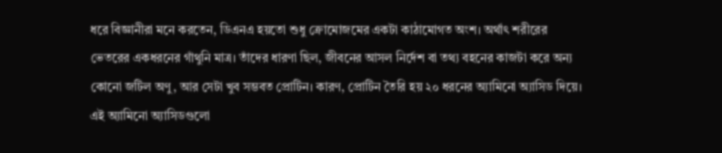ধরে বিজ্ঞানীরা মনে করতেন, ডিএনএ হয়তো শুধু ক্রোমোজমের একটা কাঠামোগত অংশ। অর্থাৎ শরীরের ভেতরের একধরনের গাঁথুনি মাত্র। তাঁদের ধারণা ছিল, জীবনের আসল নির্দেশ বা তথ্য বহনের কাজটা করে অন্য কোনো জটিল অণু, আর সেটা খুব সম্ভবত প্রোটিন। কারণ, প্রোটিন তৈরি হয় ২০ ধরনের অ্যামিনো অ্যাসিড দিয়ে। এই অ্যামিনো অ্যাসিডগুলো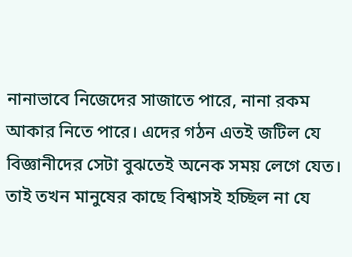নানাভাবে নিজেদের সাজাতে পারে, নানা রকম আকার নিতে পারে। এদের গঠন এতই জটিল যে বিজ্ঞানীদের সেটা বুঝতেই অনেক সময় লেগে যেত। তাই তখন মানুষের কাছে বিশ্বাসই হচ্ছিল না যে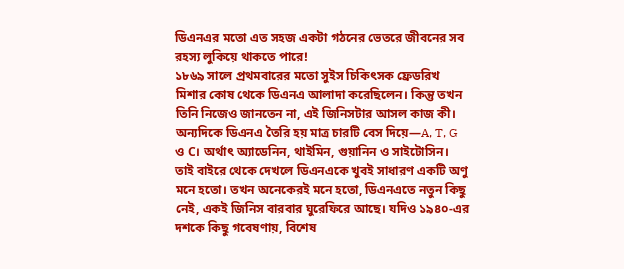ডিএনএর মতো এত সহজ একটা গঠনের ভেতরে জীবনের সব রহস্য লুকিয়ে থাকতে পারে!
১৮৬৯ সালে প্রথমবারের মতো সুইস চিকিৎসক ফ্রেডরিখ মিশার কোষ থেকে ডিএনএ আলাদা করেছিলেন। কিন্তু তখন তিনি নিজেও জানতেন না, এই জিনিসটার আসল কাজ কী।
অন্যদিকে ডিএনএ তৈরি হয় মাত্র চারটি বেস দিয়ে—A, T, G ও C। অর্থাৎ অ্যাডেনিন, থাইমিন, গুয়ানিন ও সাইটোসিন। তাই বাইরে থেকে দেখলে ডিএনএকে খুবই সাধারণ একটি অণু মনে হতো। তখন অনেকেরই মনে হতো, ডিএনএতে নতুন কিছু নেই, একই জিনিস বারবার ঘুরেফিরে আছে। যদিও ১৯৪০-এর দশকে কিছু গবেষণায়, বিশেষ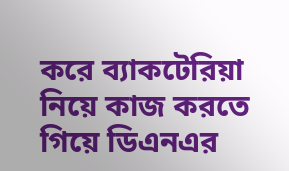করে ব্যাকটেরিয়া নিয়ে কাজ করতে গিয়ে ডিএনএর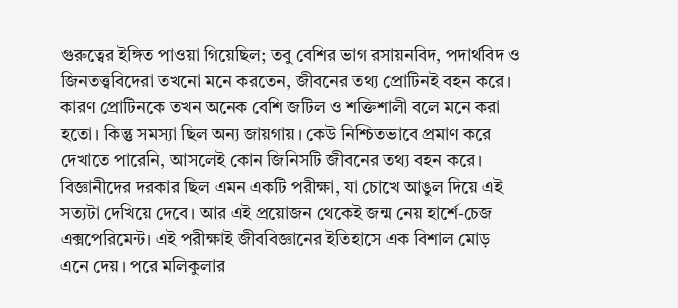গুরুত্বের ইঙ্গিত পাওয়া গিয়েছিল; তবু বেশির ভাগ রসায়নবিদ, পদার্থবিদ ও জিনতত্ত্ববিদেরা তখনো মনে করতেন, জীবনের তথ্য প্রোটিনই বহন করে। কারণ প্রোটিনকে তখন অনেক বেশি জটিল ও শক্তিশালী বলে মনে করা হতো। কিন্তু সমস্যা ছিল অন্য জায়গায়। কেউ নিশ্চিতভাবে প্রমাণ করে দেখাতে পারেনি, আসলেই কোন জিনিসটি জীবনের তথ্য বহন করে। বিজ্ঞানীদের দরকার ছিল এমন একটি পরীক্ষা, যা চোখে আঙুল দিয়ে এই সত্যটা দেখিয়ে দেবে। আর এই প্রয়োজন থেকেই জন্ম নেয় হার্শে-চেজ এক্সপেরিমেন্ট। এই পরীক্ষাই জীববিজ্ঞানের ইতিহাসে এক বিশাল মোড় এনে দেয়। পরে মলিকুলার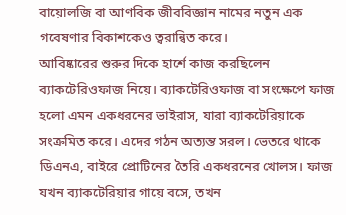বায়োলজি বা আণবিক জীববিজ্ঞান নামের নতুন এক গবেষণার বিকাশকেও ত্বরান্বিত করে।
আবিষ্কারের শুরুর দিকে হার্শে কাজ করছিলেন ব্যাকটেরিওফাজ নিয়ে। ব্যাকটেরিওফাজ বা সংক্ষেপে ফাজ হলো এমন একধরনের ভাইরাস, যারা ব্যাকটেরিয়াকে সংক্রমিত করে। এদের গঠন অত্যন্ত সরল। ভেতরে থাকে ডিএনএ, বাইরে প্রোটিনের তৈরি একধরনের খোলস। ফাজ যখন ব্যাকটেরিয়ার গায়ে বসে, তখন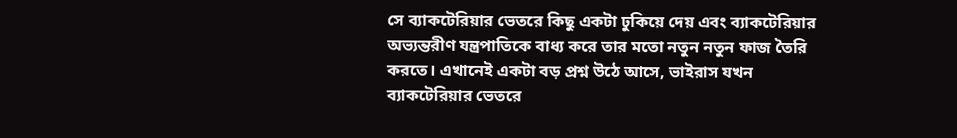সে ব্যাকটেরিয়ার ভেতরে কিছু একটা ঢুকিয়ে দেয় এবং ব্যাকটেরিয়ার অভ্যন্তরীণ যন্ত্রপাতিকে বাধ্য করে তার মতো নতুন নতুন ফাজ তৈরি করতে। এখানেই একটা বড় প্রশ্ন উঠে আসে, ভাইরাস যখন ব্যাকটেরিয়ার ভেতরে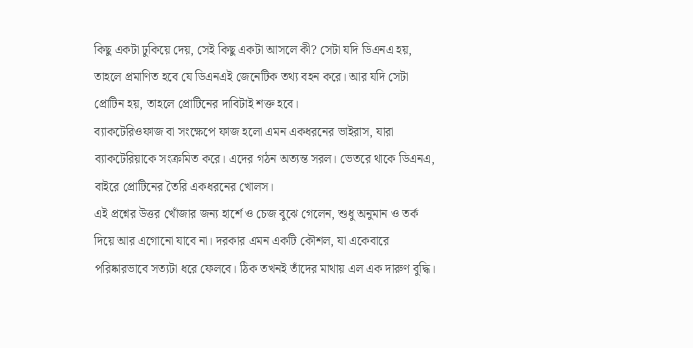কিছু একটা ঢুকিয়ে দেয়, সেই কিছু একটা আসলে কী? সেটা যদি ডিএনএ হয়, তাহলে প্রমাণিত হবে যে ডিএনএই জেনেটিক তথ্য বহন করে। আর যদি সেটা প্রোটিন হয়, তাহলে প্রোটিনের দাবিটাই শক্ত হবে।
ব্যাকটেরিওফাজ বা সংক্ষেপে ফাজ হলো এমন একধরনের ভাইরাস, যারা ব্যাকটেরিয়াকে সংক্রমিত করে। এদের গঠন অত্যন্ত সরল। ভেতরে থাকে ডিএনএ, বাইরে প্রোটিনের তৈরি একধরনের খোলস।
এই প্রশ্নের উত্তর খোঁজার জন্য হার্শে ও চেজ বুঝে গেলেন, শুধু অনুমান ও তর্ক দিয়ে আর এগোনো যাবে না। দরকার এমন একটি কৌশল, যা একেবারে পরিষ্কারভাবে সত্যটা ধরে ফেলবে। ঠিক তখনই তাঁদের মাথায় এল এক দারুণ বুদ্ধি।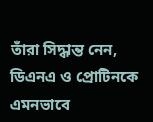তাঁরা সিদ্ধান্ত নেন, ডিএনএ ও প্রোটিনকে এমনভাবে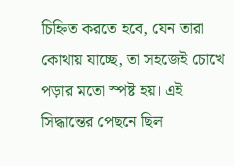চিহ্নিত করতে হবে, যেন তারা কোথায় যাচ্ছে, তা সহজেই চোখে পড়ার মতো স্পষ্ট হয়। এই সিদ্ধান্তের পেছনে ছিল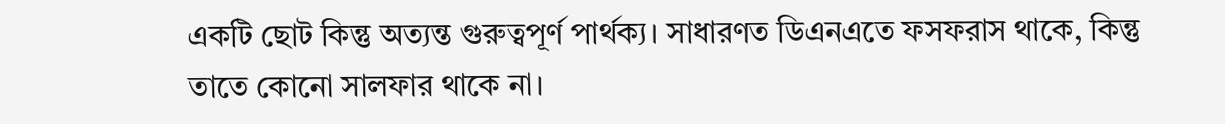একটি ছোট কিন্তু অত্যন্ত গুরুত্বপূর্ণ পার্থক্য। সাধারণত ডিএনএতে ফসফরাস থাকে, কিন্তু তাতে কোনো সালফার থাকে না।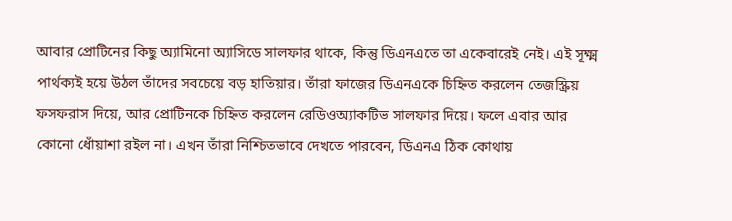আবার প্রোটিনের কিছু অ্যামিনো অ্যাসিডে সালফার থাকে, কিন্তু ডিএনএতে তা একেবারেই নেই। এই সূক্ষ্ম পার্থক্যই হয়ে উঠল তাঁদের সবচেয়ে বড় হাতিয়ার। তাঁরা ফাজের ডিএনএকে চিহ্নিত করলেন তেজস্ক্রিয় ফসফরাস দিয়ে, আর প্রোটিনকে চিহ্নিত করলেন রেডিওঅ্যাকটিভ সালফার দিয়ে। ফলে এবার আর কোনো ধোঁয়াশা রইল না। এখন তাঁরা নিশ্চিতভাবে দেখতে পারবেন, ডিএনএ ঠিক কোথায়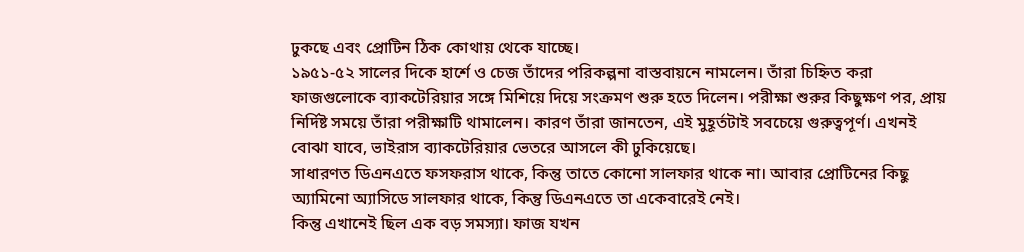ঢুকছে এবং প্রোটিন ঠিক কোথায় থেকে যাচ্ছে।
১৯৫১-৫২ সালের দিকে হার্শে ও চেজ তাঁদের পরিকল্পনা বাস্তবায়নে নামলেন। তাঁরা চিহ্নিত করা ফাজগুলোকে ব্যাকটেরিয়ার সঙ্গে মিশিয়ে দিয়ে সংক্রমণ শুরু হতে দিলেন। পরীক্ষা শুরুর কিছুক্ষণ পর, প্রায় নির্দিষ্ট সময়ে তাঁরা পরীক্ষাটি থামালেন। কারণ তাঁরা জানতেন, এই মুহূর্তটাই সবচেয়ে গুরুত্বপূর্ণ। এখনই বোঝা যাবে, ভাইরাস ব্যাকটেরিয়ার ভেতরে আসলে কী ঢুকিয়েছে।
সাধারণত ডিএনএতে ফসফরাস থাকে, কিন্তু তাতে কোনো সালফার থাকে না। আবার প্রোটিনের কিছু অ্যামিনো অ্যাসিডে সালফার থাকে, কিন্তু ডিএনএতে তা একেবারেই নেই।
কিন্তু এখানেই ছিল এক বড় সমস্যা। ফাজ যখন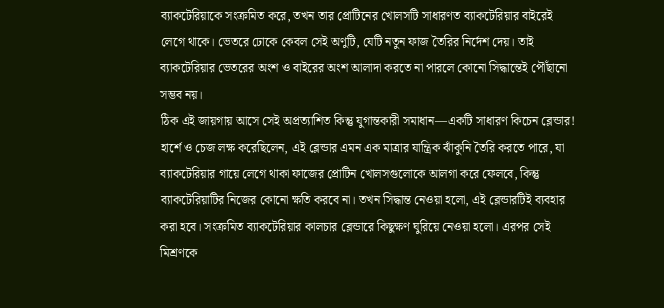ব্যাকটেরিয়াকে সংক্রমিত করে, তখন তার প্রোটিনের খোলসটি সাধারণত ব্যাকটেরিয়ার বাইরেই লেগে থাকে। ভেতরে ঢোকে কেবল সেই অণুটি, যেটি নতুন ফাজ তৈরির নির্দেশ দেয়। তাই ব্যাকটেরিয়ার ভেতরের অংশ ও বাইরের অংশ আলাদা করতে না পারলে কোনো সিদ্ধান্তেই পৌঁছানো সম্ভব নয়।
ঠিক এই জায়গায় আসে সেই অপ্রত্যাশিত কিন্তু যুগান্তকারী সমাধান—একটি সাধারণ কিচেন ব্লেন্ডার! হার্শে ও চেজ লক্ষ করেছিলেন, এই ব্লেন্ডার এমন এক মাত্রার যান্ত্রিক ঝাঁকুনি তৈরি করতে পারে, যা ব্যাকটেরিয়ার গায়ে লেগে থাকা ফাজের প্রোটিন খোলসগুলোকে আলগা করে ফেলবে, কিন্তু ব্যাকটেরিয়াটির নিজের কোনো ক্ষতি করবে না। তখন সিদ্ধান্ত নেওয়া হলো, এই ব্লেন্ডারটিই ব্যবহার করা হবে। সংক্রমিত ব্যাকটেরিয়ার কালচার ব্লেন্ডারে কিছুক্ষণ ঘুরিয়ে নেওয়া হলো। এরপর সেই মিশ্রণকে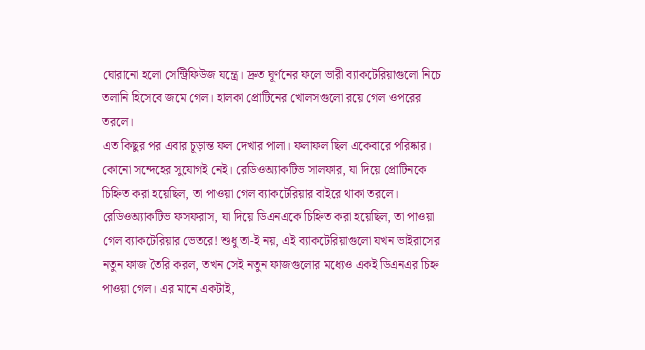ঘোরানো হলো সেন্ট্রিফিউজ যন্ত্রে। দ্রুত ঘূর্ণনের ফলে ভারী ব্যাকটেরিয়াগুলো নিচে তলানি হিসেবে জমে গেল। হালকা প্রোটিনের খোলসগুলো রয়ে গেল ওপরের তরলে।
এত কিছুর পর এবার চূড়ান্ত ফল দেখার পালা। ফলাফল ছিল একেবারে পরিষ্কার। কোনো সন্দেহের সুযোগই নেই। রেডিওঅ্যাকটিভ সালফার, যা দিয়ে প্রোটিনকে চিহ্নিত করা হয়েছিল, তা পাওয়া গেল ব্যাকটেরিয়ার বাইরে থাকা তরলে। রেডিওঅ্যাকটিভ ফসফরাস, যা দিয়ে ডিএনএকে চিহ্নিত করা হয়েছিল, তা পাওয়া গেল ব্যাকটেরিয়ার ভেতরে! শুধু তা-ই নয়, এই ব্যাকটেরিয়াগুলো যখন ভাইরাসের নতুন ফাজ তৈরি করল, তখন সেই নতুন ফাজগুলোর মধ্যেও একই ডিএনএর চিহ্ন পাওয়া গেল। এর মানে একটাই,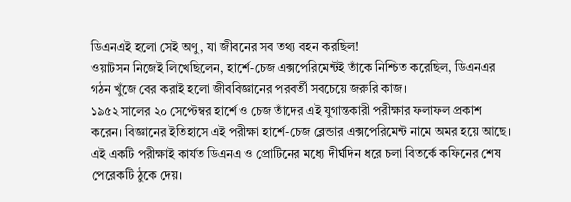ডিএনএই হলো সেই অণু, যা জীবনের সব তথ্য বহন করছিল!
ওয়াটসন নিজেই লিখেছিলেন, হার্শে-চেজ এক্সপেরিমেন্টই তাঁকে নিশ্চিত করেছিল, ডিএনএর গঠন খুঁজে বের করাই হলো জীববিজ্ঞানের পরবর্তী সবচেয়ে জরুরি কাজ।
১৯৫২ সালের ২০ সেপ্টেম্বর হার্শে ও চেজ তাঁদের এই যুগান্তকারী পরীক্ষার ফলাফল প্রকাশ করেন। বিজ্ঞানের ইতিহাসে এই পরীক্ষা হার্শে-চেজ ব্লেন্ডার এক্সপেরিমেন্ট নামে অমর হয়ে আছে। এই একটি পরীক্ষাই কার্যত ডিএনএ ও প্রোটিনের মধ্যে দীর্ঘদিন ধরে চলা বিতর্কে কফিনের শেষ পেরেকটি ঠুকে দেয়।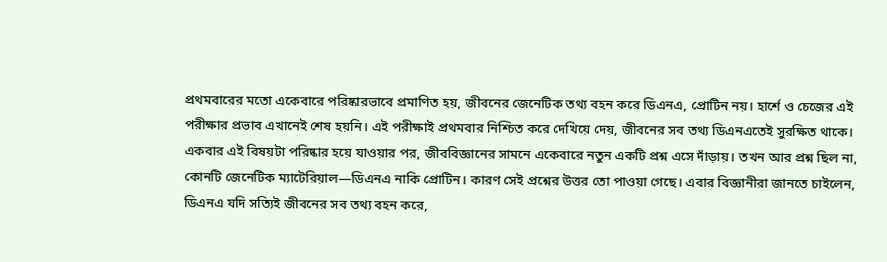প্রথমবারের মতো একেবারে পরিষ্কারভাবে প্রমাণিত হয়, জীবনের জেনেটিক তথ্য বহন করে ডিএনএ, প্রোটিন নয়। হার্শে ও চেজের এই পরীক্ষার প্রভাব এখানেই শেষ হয়নি। এই পরীক্ষাই প্রথমবার নিশ্চিত করে দেখিয়ে দেয়, জীবনের সব তথ্য ডিএনএতেই সুরক্ষিত থাকে। একবার এই বিষয়টা পরিষ্কার হয়ে যাওয়ার পর, জীববিজ্ঞানের সামনে একেবারে নতুন একটি প্রশ্ন এসে দাঁড়ায়। তখন আর প্রশ্ন ছিল না, কোনটি জেনেটিক ম্যাটেরিয়াল—ডিএনএ নাকি প্রোটিন। কারণ সেই প্রশ্নের উত্তর তো পাওয়া গেছে। এবার বিজ্ঞানীরা জানতে চাইলেন, ডিএনএ যদি সত্যিই জীবনের সব তথ্য বহন করে,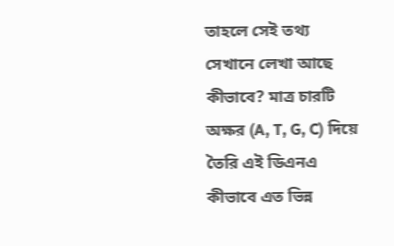তাহলে সেই তথ্য সেখানে লেখা আছে কীভাবে? মাত্র চারটি অক্ষর (A, T, G, C) দিয়ে তৈরি এই ডিএনএ কীভাবে এত ভিন্ন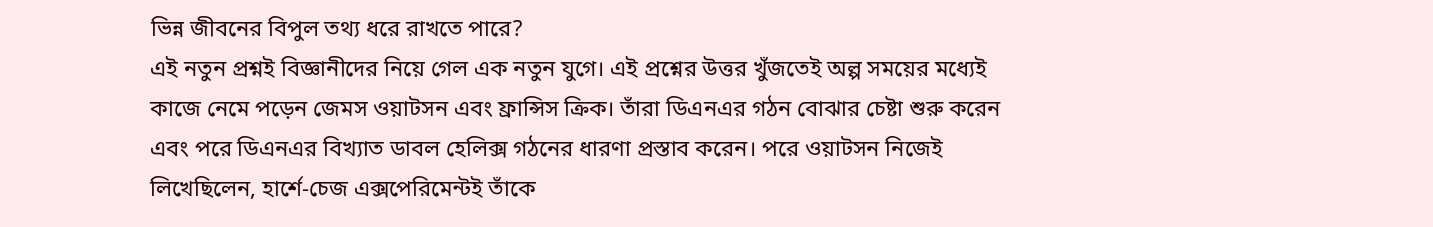ভিন্ন জীবনের বিপুল তথ্য ধরে রাখতে পারে?
এই নতুন প্রশ্নই বিজ্ঞানীদের নিয়ে গেল এক নতুন যুগে। এই প্রশ্নের উত্তর খুঁজতেই অল্প সময়ের মধ্যেই কাজে নেমে পড়েন জেমস ওয়াটসন এবং ফ্রান্সিস ক্রিক। তাঁরা ডিএনএর গঠন বোঝার চেষ্টা শুরু করেন এবং পরে ডিএনএর বিখ্যাত ডাবল হেলিক্স গঠনের ধারণা প্রস্তাব করেন। পরে ওয়াটসন নিজেই লিখেছিলেন, হার্শে-চেজ এক্সপেরিমেন্টই তাঁকে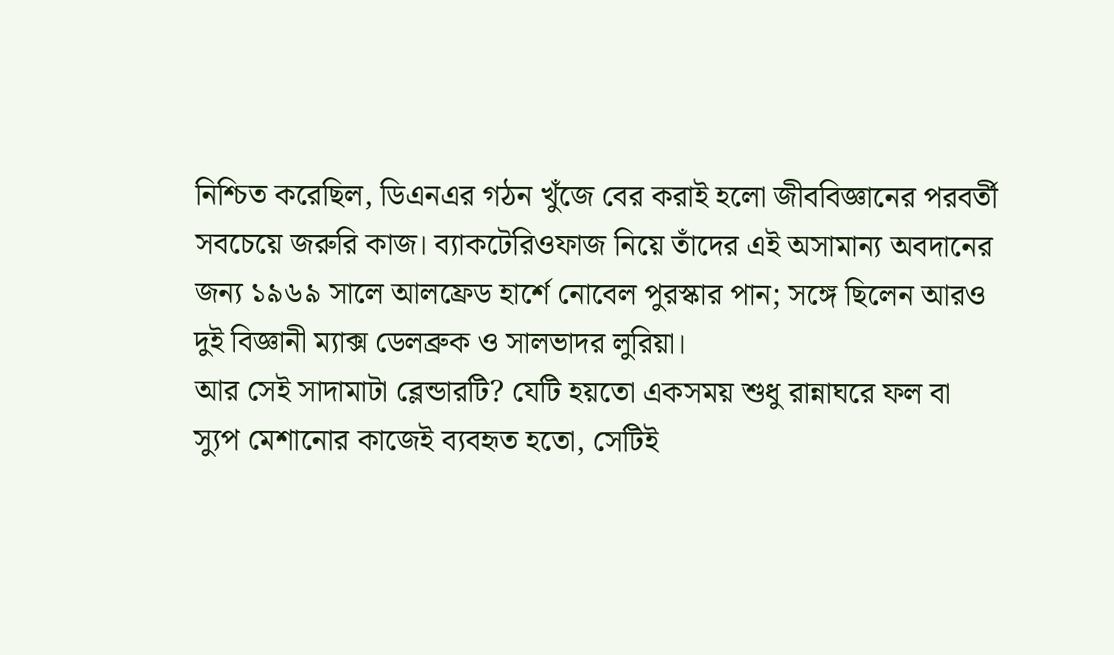নিশ্চিত করেছিল, ডিএনএর গঠন খুঁজে বের করাই হলো জীববিজ্ঞানের পরবর্তী সবচেয়ে জরুরি কাজ। ব্যাকটেরিওফাজ নিয়ে তাঁদের এই অসামান্য অবদানের জন্য ১৯৬৯ সালে আলফ্রেড হার্শে নোবেল পুরস্কার পান; সঙ্গে ছিলেন আরও দুই বিজ্ঞানী ম্যাক্স ডেলব্রুক ও সালভাদর লুরিয়া।
আর সেই সাদামাটা ব্লেন্ডারটি? যেটি হয়তো একসময় শুধু রান্নাঘরে ফল বা স্যুপ মেশানোর কাজেই ব্যবহৃত হতো, সেটিই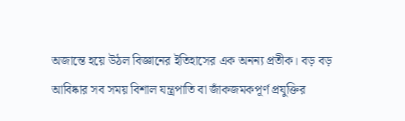অজান্তে হয়ে উঠল বিজ্ঞানের ইতিহাসের এক অনন্য প্রতীক। বড় বড় আবিষ্কার সব সময় বিশাল যন্ত্রপাতি বা জাঁকজমকপূর্ণ প্রযুক্তির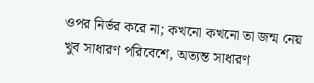ওপর নির্ভর করে না; কখনো কখনো তা জন্ম নেয় খুব সাধারণ পরিবেশে, অত্যন্ত সাধারণ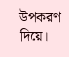উপকরণ দিয়ে।